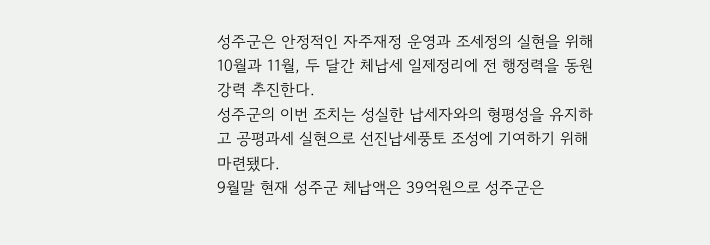성주군은 안정적인 자주재정 운영과 조세정의 실현을 위해 10월과 11월, 두 달간 체납세 일제정리에 전 행정력을 동원 강력 추진한다.
성주군의 이번 조치는 성실한 납세자와의 형평성을 유지하고 공평과세 실현으로 선진납세풍토 조성에 기여하기 위해 마련됐다.
9월말 현재 성주군 체납액은 39억원으로 성주군은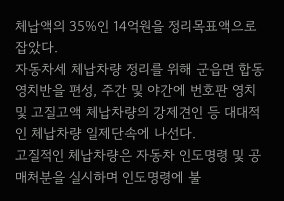체납액의 35%인 14억원을 정리목표액으로 잡았다.
자동차세 체납차량 정리를 위해 군읍면 합동영치반을 편성, 주간 및 야간에 번호판 영치 및 고질고액 체납차량의 강제견인 등 대대적인 체납차량 일제단속에 나선다.
고질적인 체납차량은 자동차 인도명령 및 공매처분을 실시하며 인도명령에 불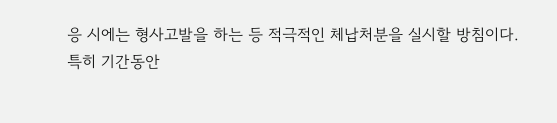응 시에는 형사고발을 하는 등 적극적인 체납처분을 실시할 방침이다.
특히 기간동안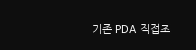기존 PDA 직접조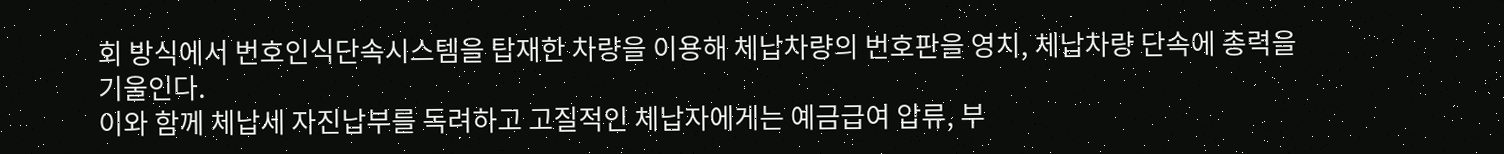회 방식에서 번호인식단속시스템을 탑재한 차량을 이용해 체납차량의 번호판을 영치, 체납차량 단속에 총력을 기울인다.
이와 함께 체납세 자진납부를 독려하고 고질적인 체납자에게는 예금급여 압류, 부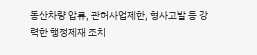동산차량 압류, 관허사업제한, 형사고발 등 강력한 행정제재 조치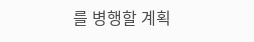를 병행할 계획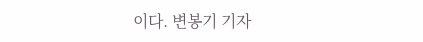이다. 변봉기 기자